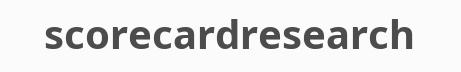scorecardresearch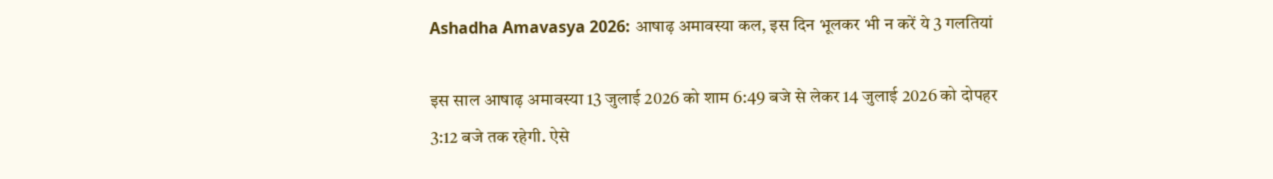Ashadha Amavasya 2026: आषाढ़ अमावस्या कल, इस दिन भूलकर भी न करें ये 3 गलतियां

इस साल आषाढ़ अमावस्या 13 जुलाई 2026 को शाम 6:49 बजे से लेकर 14 जुलाई 2026 को दोपहर 3:12 बजे तक रहेगी. ऐसे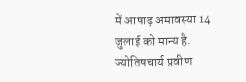में आषाढ़ अमावस्या 14 जुलाई को मान्य है. ज्योतिषचार्य प्रवीण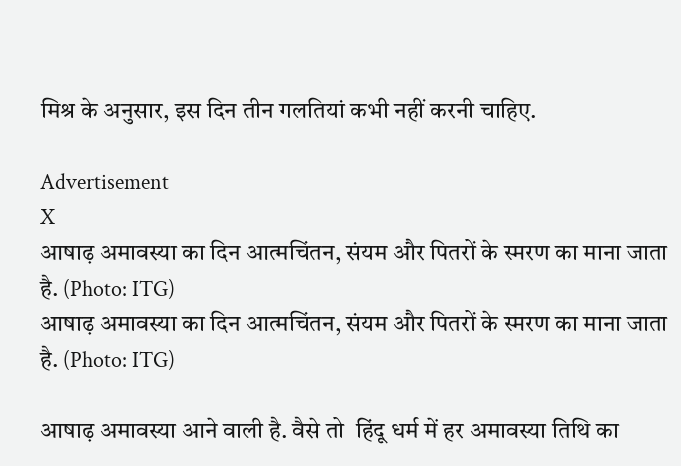मिश्र के अनुसार, इस दिन तीन गलतियां कभी नहीं करनी चाहिए.

Advertisement
X
आषाढ़ अमावस्या का दिन आत्मचिंतन, संयम और पितरों के स्मरण का माना जाता है. (Photo: ITG)
आषाढ़ अमावस्या का दिन आत्मचिंतन, संयम और पितरों के स्मरण का माना जाता है. (Photo: ITG)

आषाढ़ अमावस्या आने वाली है. वैसे तो  हिंदू धर्म में हर अमावस्या तिथि का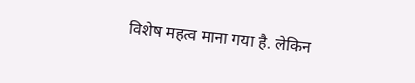विशेष महत्व माना गया है. लेकिन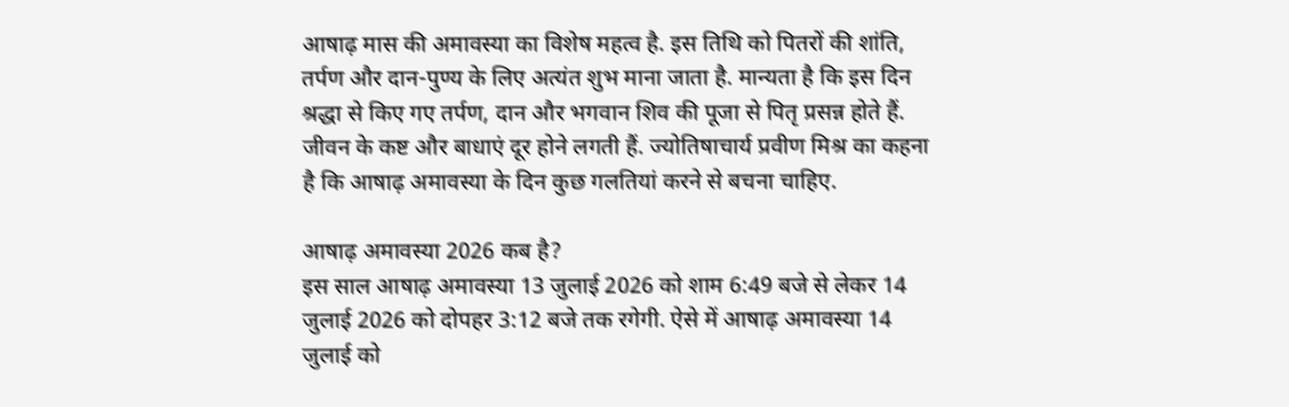आषाढ़ मास की अमावस्या का विशेष महत्व है. इस तिथि को पितरों की शांति, तर्पण और दान-पुण्य के लिए अत्यंत शुभ माना जाता है. मान्यता है कि इस दिन श्रद्धा से किए गए तर्पण, दान और भगवान शिव की पूजा से पितृ प्रसन्न होते हैं. जीवन के कष्ट और बाधाएं दूर होने लगती हैं. ज्योतिषाचार्य प्रवीण मिश्र का कहना है कि आषाढ़ अमावस्या के दिन कुछ गलतियां करने से बचना चाहिए.

आषाढ़ अमावस्या 2026 कब है?
इस साल आषाढ़ अमावस्या 13 जुलाई 2026 को शाम 6:49 बजे से लेकर 14 जुलाई 2026 को दोपहर 3:12 बजे तक रगेगी. ऐसे में आषाढ़ अमावस्या 14 जुलाई को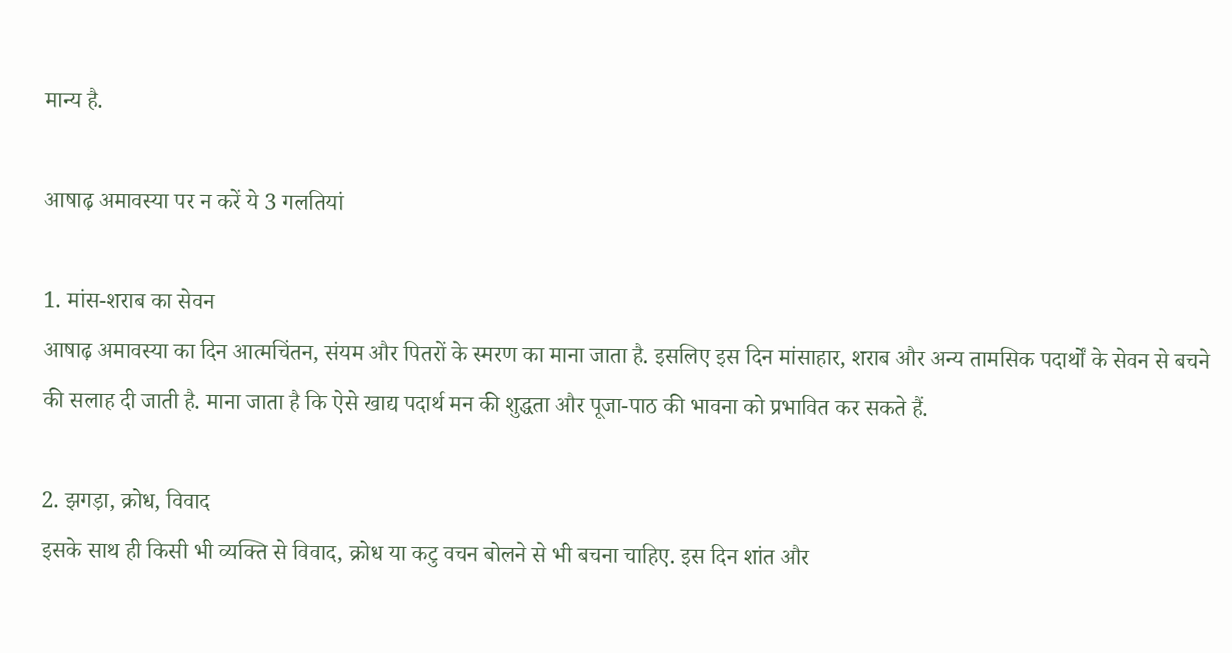मान्य है.

आषाढ़ अमावस्या पर न करें ये 3 गलतियां

1. मांस-शराब का सेवन
आषाढ़ अमावस्या का दिन आत्मचिंतन, संयम और पितरों के स्मरण का माना जाता है. इसलिए इस दिन मांसाहार, शराब और अन्य तामसिक पदार्थों के सेवन से बचने की सलाह दी जाती है. माना जाता है कि ऐसे खाद्य पदार्थ मन की शुद्धता और पूजा-पाठ की भावना को प्रभावित कर सकते हैं.

2. झगड़ा, क्रोध, विवाद
इसके साथ ही किसी भी व्यक्ति से विवाद, क्रोध या कटु वचन बोलने से भी बचना चाहिए. इस दिन शांत और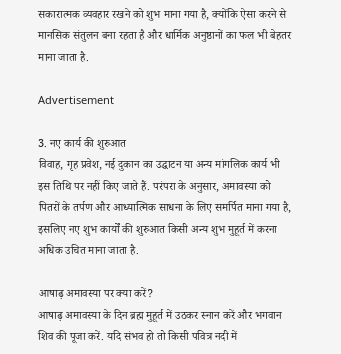सकारात्मक व्यवहार रखने को शुभ माना गया है, क्योंकि ऐसा करने से मानसिक संतुलन बना रहता है और धार्मिक अनुष्ठानों का फल भी बेहतर माना जाता है.

Advertisement

3. नए कार्य की शुरुआत
विवाह, गृह प्रवेश, नई दुकान का उद्घाटन या अन्य मांगलिक कार्य भी इस तिथि पर नहीं किए जाते हैं. परंपरा के अनुसार, अमावस्या को पितरों के तर्पण और आध्यात्मिक साधना के लिए समर्पित माना गया है, इसलिए नए शुभ कार्यों की शुरुआत किसी अन्य शुभ मुहूर्त में करना अधिक उचित माना जाता है.

आषाढ़ अमावस्या पर क्या करें?
आषाढ़ अमावस्या के दिन ब्रह्म मुहूर्त में उठकर स्नान करें और भगवान शिव की पूजा करें. यदि संभव हो तो किसी पवित्र नदी में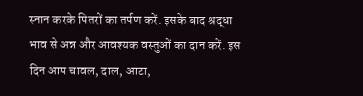स्नान करके पितरों का तर्पण करें. इसके बाद श्रद्धा भाव से अन्न और आवश्यक वस्तुओं का दान करें. इस दिन आप चावल, दाल, आटा,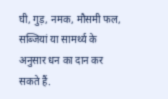घी, गुड़, नमक, मौसमी फल, सब्जियां या सामर्थ्य के अनुसार धन का दान कर सकते हैं.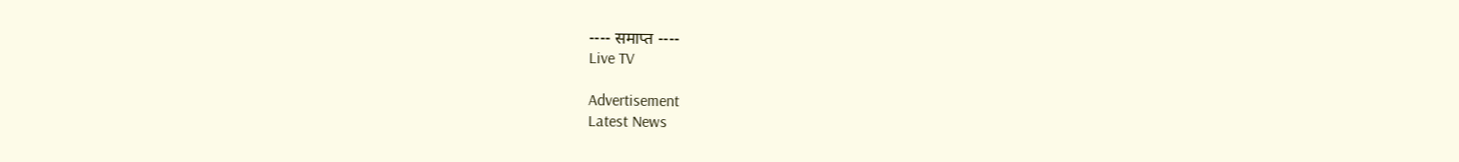---- समाप्त ----
Live TV

Advertisement
Latest News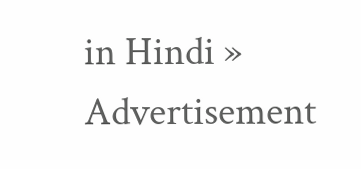in Hindi »
Advertisement